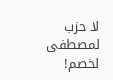لا حزب لمصطفى لخصم!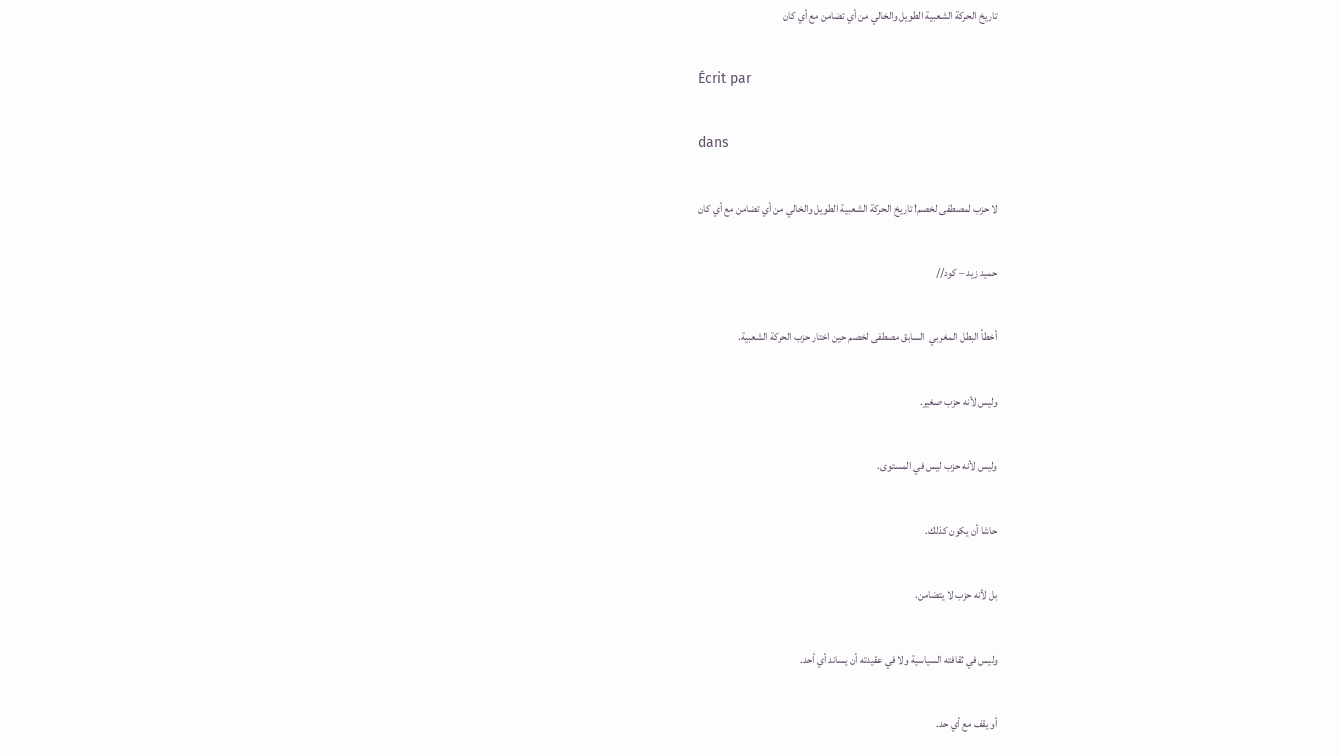تاريخ الحركة الشعبية الطويل والخالي من أي تضامن مع أي كان

Écrit par

dans

لا حزب لمصطفى لخصم! تاريخ الحركة الشعبية الطويل والخالي من أي تضامن مع أي كان

حميد زيد – كود//

أخطأ البطل المغربي  السابق مصطفى لخصم حين اختار حزب الحركة الشعبية.

وليس لأنه حزب صغير.

وليس لأنه حزب ليس في المستوى.

حاشا أن يكون كذلك.

بل لأنه حزب لا يتضامن.

وليس في ثقافته السياسية ولا في عقيدته أن يساند أي أحد.

أو يقف مع أي حد.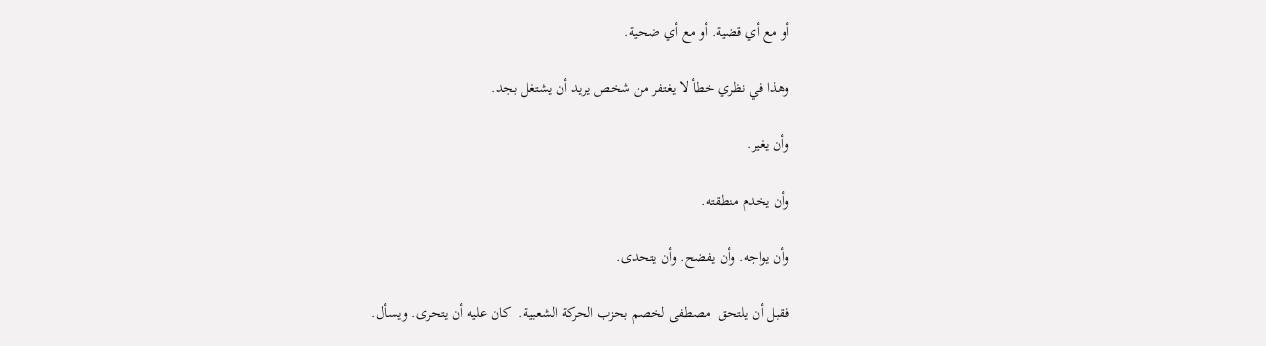أو مع أي قضية. أو مع أي ضحية.

وهذا في نظري خطأ لا يغتفر من شخص يريد أن يشتغل بجد.

وأن يغير.

وأن يخدم منطقته.

وأن يواجه. وأن يفضح. وأن يتحدى.

فقبل أن يلتحق  مصطفى لخصم بحزب الحركة الشعبية.  كان عليه أن يتحرى. ويسأل.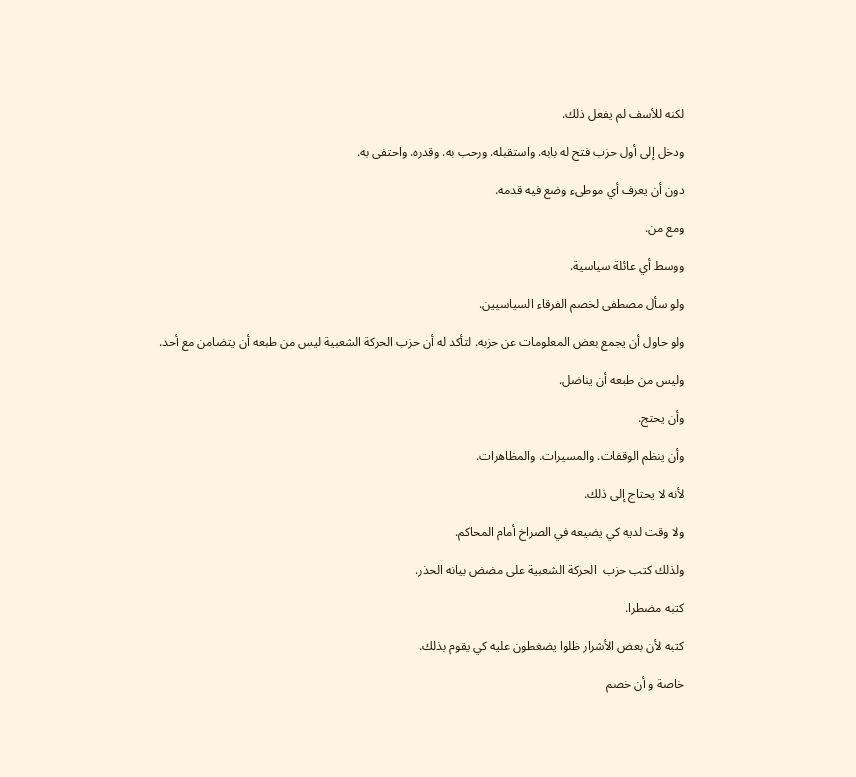لكنه للأسف لم يفعل ذلك.

ودخل إلى أول حزب فتح له بابه. واستقبله. ورحب به. وقدره. واحتفى به.

دون أن يعرف أي موطىء وضع فيه قدمه.

ومع من.

ووسط أي عائلة سياسية.

ولو سأل مصطفى لخصم الفرقاء السياسيين.

ولو حاول أن يجمع بعض المعلومات عن حزبه. لتأكد له أن حزب الحركة الشعبية ليس من طبعه أن يتضامن مع أحد.

وليس من طبعه أن يناضل.

وأن يحتج.

وأن ينظم الوقفات. والمسيرات. والمظاهرات.

لأنه لا يحتاج إلى ذلك.

ولا وقت لديه كي يضيعه في الصراخ أمام المحاكم.

ولذلك كتب حزب  الحركة الشعبية على مضض بيانه الحذر.

كتبه مضطرا.

كتبه لأن بعض الأشرار ظلوا يضغطون عليه كي يقوم بذلك.

خاصة و أن خصم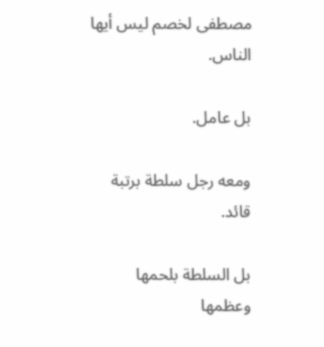مصطفى لخصم ليس أيها الناس.

بل عامل.

ومعه رجل سلطة برتبة قائد.

بل السلطة بلحمها وعظمها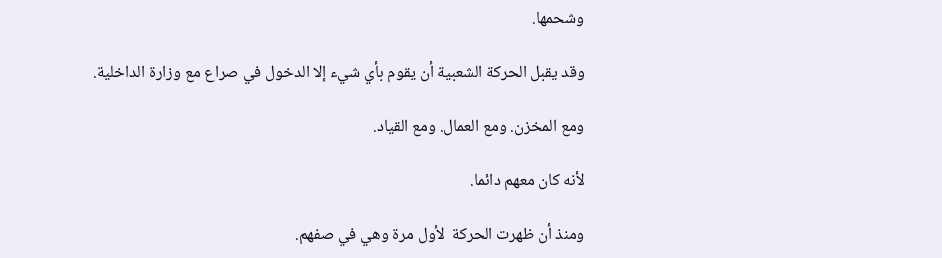وشحمها.

وقد يقبل الحركة الشعبية أن يقوم بأي شيء إلا الدخول في صراع مع وزارة الداخلية.

ومع المخزن. ومع العمال. ومع القياد.

لأنه كان معهم دائما.

ومنذ أن ظهرت الحركة  لأول مرة وهي في صفهم.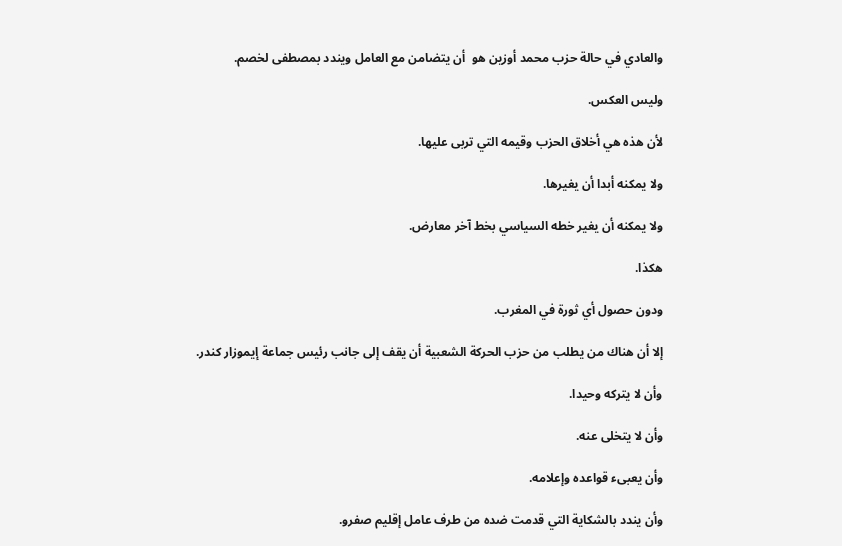والعادي في حالة حزب محمد أوزين هو  أن يتضامن مع العامل ويندد بمصطفى لخصم.

وليس العكس.

لأن هذه هي أخلاق الحزب وقيمه التي تربى عليها.

ولا يمكنه أبدا أن يغيرها.

ولا يمكنه أن يغير خطه السياسي بخط آخر معارض.

هكذا.

ودون حصول أي ثورة في المغرب.

إلا أن هناك من يطلب من حزب الحركة الشعبية أن يقف إلى جانب رئيس جماعة إيموزار كندر.

وأن لا يتركه وحيدا.

وأن لا يتخلى عنه.

وأن يعبىء قواعده وإعلامه.

وأن يندد بالشكاية التي قدمت ضده من طرف عامل إقليم صفرو.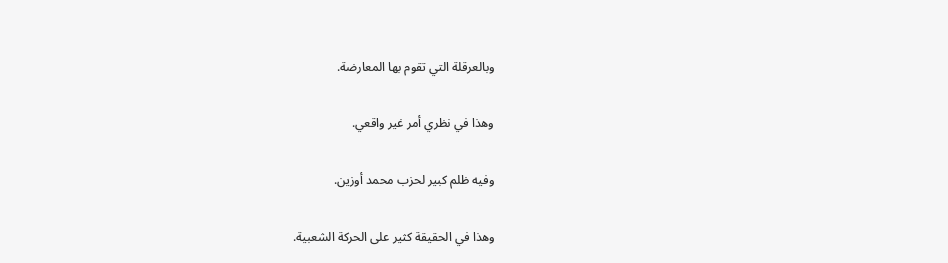وبالعرقلة التي تقوم بها المعارضة.

وهذا في نظري أمر غير واقعي.

وفيه ظلم كبير لحزب محمد أوزين.

وهذا في الحقيقة كثير على الحركة الشعبية.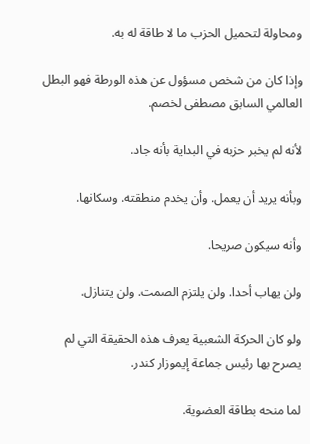ومحاولة لتحميل الحزب ما لا طاقة له به.

وإذا كان من شخص مسؤول عن هذه الورطة فهو البطل العالمي السابق مصطفى لخصم.

لأنه لم يخبر حزبه في البداية بأنه جاد.

وبأنه يريد أن يعمل. وأن يخدم منطقته. وسكانها.

وأنه سيكون صريحا.

ولن يهاب أحدا. ولن يلتزم الصمت. ولن يتنازل.

ولو كان الحركة الشعبية يعرف هذه الحقيقة التي لم يصرح بها رئيس جماعة إيموزار كندر.

لما منحه بطاقة العضوية.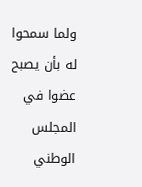ولما سمحوا له بأن يصبح عضوا في المجلس الوطني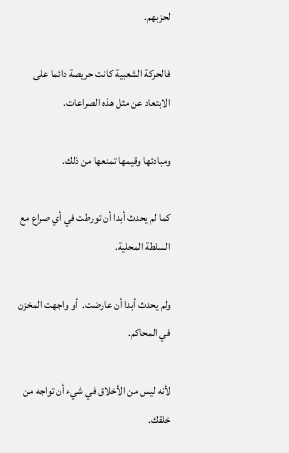لحزبهم.

فالحركة الشعبية كانت حريصة دائما على الابتعاد عن مثل هذه الصراعات.

ومبادئها وقيمها تمنعها من ذلك.

كما لم يحدث أبدا أن تورطت في أي صراع مع السلطة المحلية.

ولم يحدث أبدا أن عارضت.  أو واجهت المخزن في المحاكم.

لأنه ليس من الأخلاق في شيء أن تواجه من خلقك.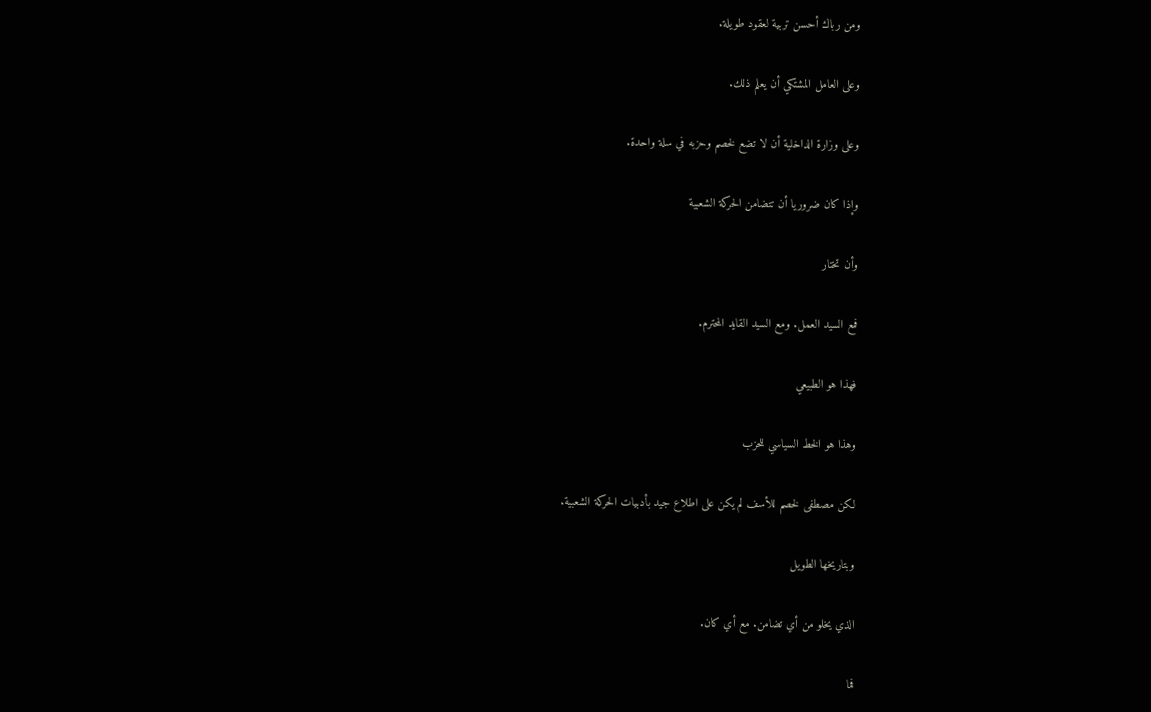ومن رباك أحسن تربية لعقود طويلة.

وعلى العامل المشتكي أن يعلم ذلك.

وعلى وزارة الداخلية أن لا تضع لخصم وحزبه في سلة واحدة.

وإذا كان ضروريا أن تتضامن الحركة الشعبية

وأن تختار

فمع السيد العمل. ومع السيد القايد المحترم.

فهذا هو الطبيعي

وهذا هو الخط السياسي للحزب

لكن مصطفى لخصم للأسف لم يكن على اطلاع جيد بأدبيات الحركة الشعبية.

وبتاريخها الطويل

الذي يخلو من أي تضامن. مع أي كان.

فما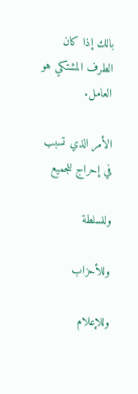بالك إذا كان الطرف المشتكي هو العامل.

الأمر الذي تسبب في إحراج للجميع

وللسلطة

وللأحزاب

وللإعلام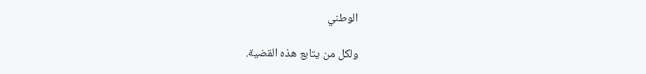الوطني

ولكل من يتابع هذه القضية.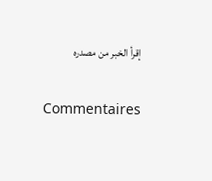إقرأ الخبر من مصدره

Commentaires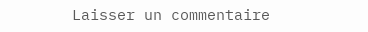Laisser un commentaire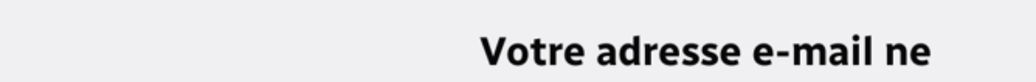Votre adresse e-mail ne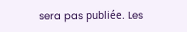sera pas publiée. Les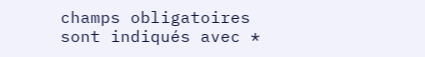champs obligatoires sont indiqués avec *